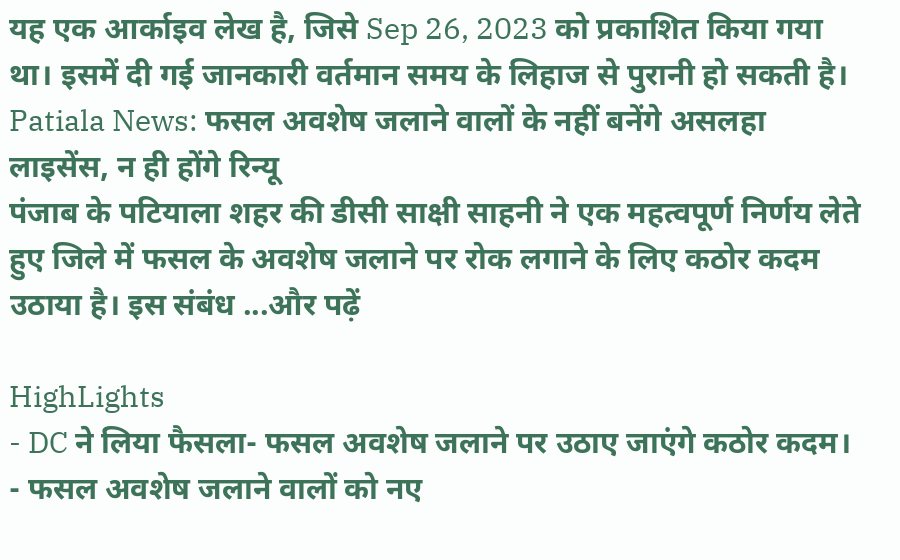यह एक आर्काइव लेख है, जिसे Sep 26, 2023 को प्रकाशित किया गया था। इसमें दी गई जानकारी वर्तमान समय के लिहाज से पुरानी हो सकती है।
Patiala News: फसल अवशेष जलाने वालों के नहीं बनेंगे असलहा लाइसेंस, न ही होंगे रिन्यू
पंजाब के पटियाला शहर की डीसी साक्षी साहनी ने एक महत्वपूर्ण निर्णय लेते हुए जिले में फसल के अवशेष जलाने पर रोक लगाने के लिए कठोर कदम उठाया है। इस संबंध ...और पढ़ें

HighLights
- DC ने लिया फैसला- फसल अवशेष जलाने पर उठाए जाएंगे कठोर कदम।
- फसल अवशेष जलाने वालों को नए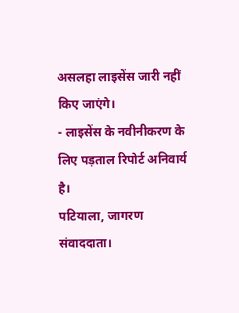असलहा लाइसेंस जारी नहीं किए जाएंगे।
- लाइसेंस के नवीनीकरण के लिए पड़ताल रिपोर्ट अनिवार्य है।
पटियाला, जागरण संवाददाता।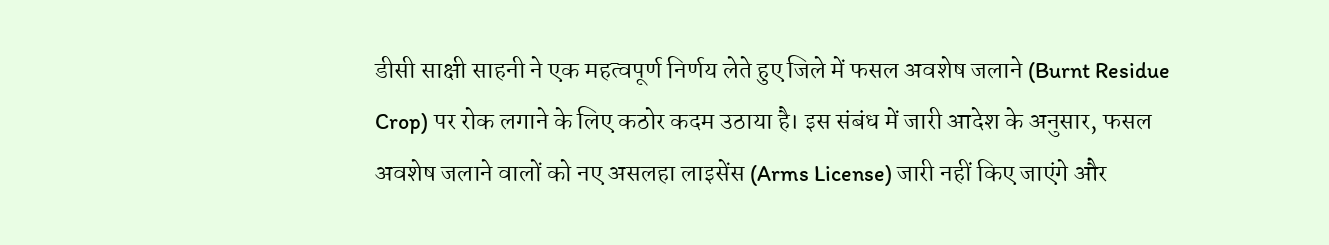डीसी साक्षी साहनी ने एक महत्वपूर्ण निर्णय लेते हुए जिले में फसल अवशेष जलाने (Burnt Residue Crop) पर रोक लगाने के लिए कठोर कदम उठाया है। इस संबंध में जारी आदेश के अनुसार, फसल अवशेष जलाने वालों को नए असलहा लाइसेंस (Arms License) जारी नहीं किए जाएंगे और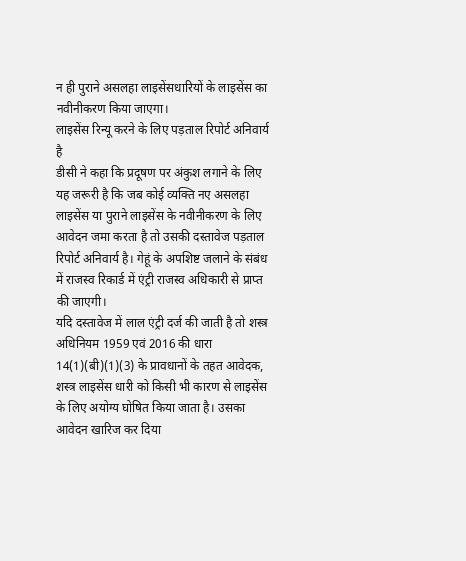न ही पुराने असलहा लाइसेंसधारियों के लाइसेंस का नवीनीकरण किया जाएगा।
लाइसेंस रिन्यू करने के लिए पड़ताल रिपोर्ट अनिवार्य है
डीसी ने कहा कि प्रदूषण पर अंकुश लगाने के लिए यह जरूरी है कि जब कोई व्यक्ति नए असलहा लाइसेंस या पुराने लाइसेंस के नवीनीकरण के लिए आवेदन जमा करता है तो उसकी दस्तावेज पड़ताल रिपोर्ट अनिवार्य है। गेहूं के अपशिष्ट जलाने के संबंध में राजस्व रिकार्ड में एंट्री राजस्व अधिकारी से प्राप्त की जाएगी।
यदि दस्तावेज में लाल एंट्री दर्ज की जाती है तो शस्त्र अधिनियम 1959 एवं 2016 की धारा 14(1)(बी)(1)(3) के प्रावधानों के तहत आवेदक, शस्त्र लाइसेंस धारी को किसी भी कारण से लाइसेंस के लिए अयोग्य घोषित किया जाता है। उसका आवेदन खारिज कर दिया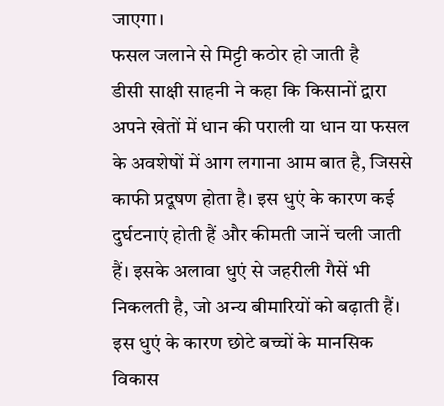जाएगा।
फसल जलाने से मिट्टी कठोर हो जाती है
डीसी साक्षी साहनी ने कहा कि किसानों द्वारा अपने खेतों में धान की पराली या धान या फसल के अवशेषों में आग लगाना आम बात है, जिससे काफी प्रदूषण होता है। इस धुएं के कारण कई दुर्घटनाएं होती हैं और कीमती जानें चली जाती हैं। इसके अलावा धुएं से जहरीली गैसें भी निकलती है, जो अन्य बीमारियों को बढ़ाती हैं। इस धुएं के कारण छोटे बच्चों के मानसिक विकास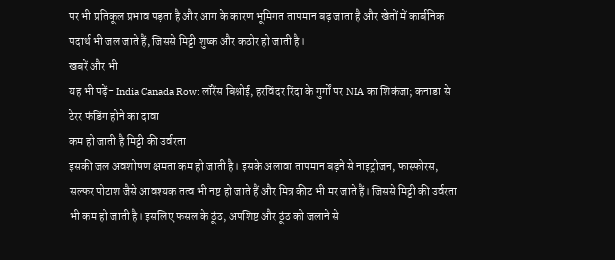पर भी प्रतिकूल प्रभाव पड़ता है और आग के कारण भूमिगत तापमान बढ़ जाता है और खेतों में कार्बनिक पदार्थ भी जल जाते हैं, जिससे मिट्टी शुष्क और कठोर हो जाती है।
खबरें और भी
यह भी पढ़ें- India Canada Row: लॉरेंस बिश्नोई, हरविंदर रिंदा के गुर्गों पर NIA का शिकंजा; कनाडा से टेरर फंडिंग होने का दावा
कम हो जाती है मिट्टी की उर्वरता
इसकी जल अवशोषण क्षमता कम हो जाती है। इसके अलावा तापमान बढ़ने से नाइट्रोजन, फास्फोरस, सल्फर पोटाश जैसे आवश्यक तत्व भी नष्ट हो जाते हैं और मित्र कीट भी मर जाते हैं। जिससे मिट्टी की उर्वरता भी कम हो जाती है। इसलिए फसल के ठूंठ, अपशिष्ट और ठूंठ को जलाने से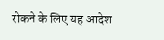रोकने के लिए यह आदेश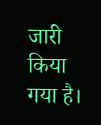जारी किया गया है।